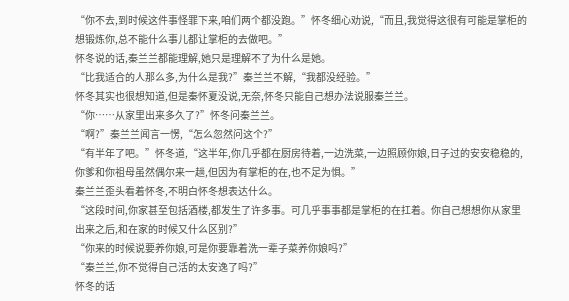“你不去,到时候这件事怪罪下来,咱们两个都没跑。”怀冬细心劝说,“而且,我觉得这很有可能是掌柜的想锻炼你,总不能什么事儿都让掌柜的去做吧。”
怀冬说的话,秦兰兰都能理解,她只是理解不了为什么是她。
“比我适合的人那么多,为什么是我?”秦兰兰不解,“我都没经验。”
怀冬其实也很想知道,但是秦怀夏没说,无奈,怀冬只能自己想办法说服秦兰兰。
“你……从家里出来多久了?”怀冬问秦兰兰。
“啊?”秦兰兰闻言一愣,“怎么忽然问这个?”
“有半年了吧。”怀冬道,“这半年,你几乎都在厨房待着,一边洗菜,一边照顾你娘,日子过的安安稳稳的,你爹和你祖母虽然偶尔来一趟,但因为有掌柜的在,也不足为惧。”
秦兰兰歪头看着怀冬,不明白怀冬想表达什么。
“这段时间,你家甚至包括酒楼,都发生了许多事。可几乎事事都是掌柜的在扛着。你自己想想你从家里出来之后,和在家的时候又什么区别?”
“你来的时候说要养你娘,可是你要靠着洗一辈子菜养你娘吗?”
“秦兰兰,你不觉得自己活的太安逸了吗?”
怀冬的话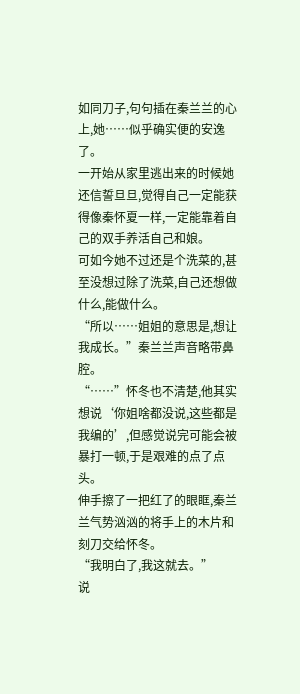如同刀子,句句插在秦兰兰的心上,她……似乎确实便的安逸了。
一开始从家里逃出来的时候她还信誓旦旦,觉得自己一定能获得像秦怀夏一样,一定能靠着自己的双手养活自己和娘。
可如今她不过还是个洗菜的,甚至没想过除了洗菜,自己还想做什么,能做什么。
“所以……姐姐的意思是,想让我成长。”秦兰兰声音略带鼻腔。
“……”怀冬也不清楚,他其实想说‘你姐啥都没说,这些都是我编的’,但感觉说完可能会被暴打一顿,于是艰难的点了点头。
伸手擦了一把红了的眼眶,秦兰兰气势汹汹的将手上的木片和刻刀交给怀冬。
“我明白了,我这就去。”
说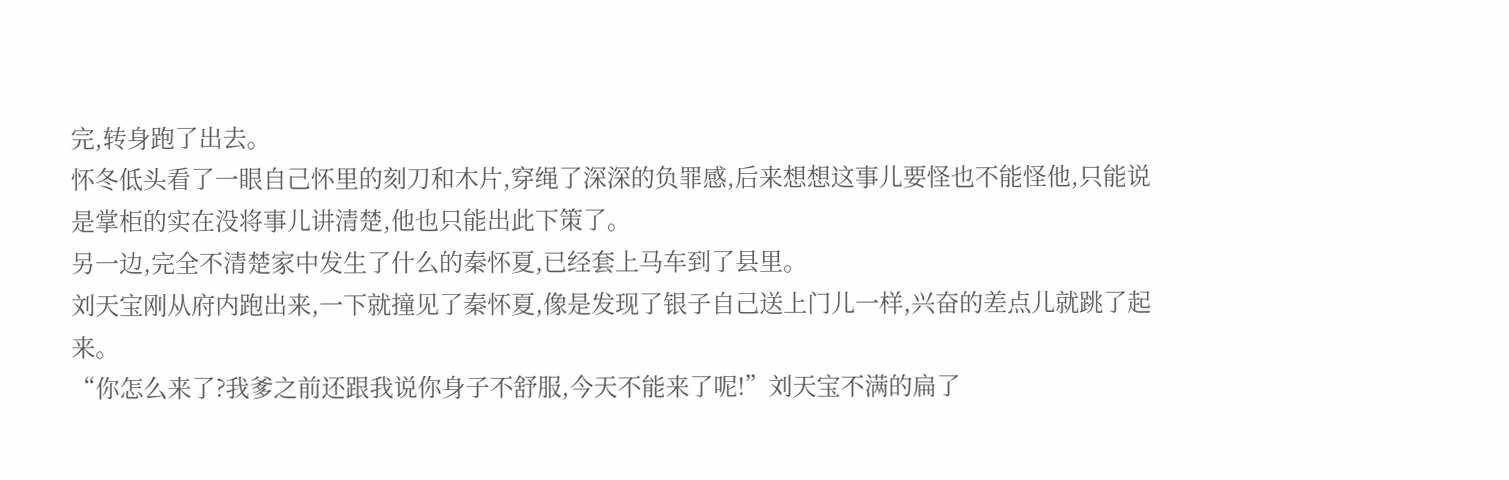完,转身跑了出去。
怀冬低头看了一眼自己怀里的刻刀和木片,穿绳了深深的负罪感,后来想想这事儿要怪也不能怪他,只能说是掌柜的实在没将事儿讲清楚,他也只能出此下策了。
另一边,完全不清楚家中发生了什么的秦怀夏,已经套上马车到了县里。
刘天宝刚从府内跑出来,一下就撞见了秦怀夏,像是发现了银子自己送上门儿一样,兴奋的差点儿就跳了起来。
“你怎么来了?我爹之前还跟我说你身子不舒服,今天不能来了呢!”刘天宝不满的扁了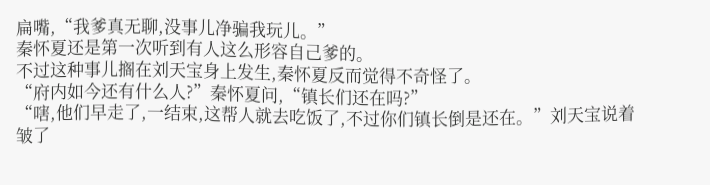扁嘴,“我爹真无聊,没事儿净骗我玩儿。”
秦怀夏还是第一次听到有人这么形容自己爹的。
不过这种事儿搁在刘天宝身上发生,秦怀夏反而觉得不奇怪了。
“府内如今还有什么人?”秦怀夏问,“镇长们还在吗?”
“嗐,他们早走了,一结束,这帮人就去吃饭了,不过你们镇长倒是还在。”刘天宝说着皱了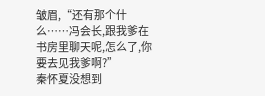皱眉,“还有那个什么……冯会长,跟我爹在书房里聊天呢,怎么了,你要去见我爹啊?”
秦怀夏没想到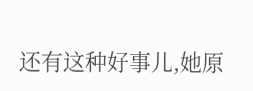还有这种好事儿,她原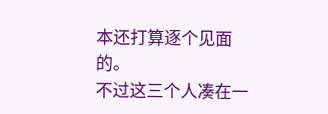本还打算逐个见面的。
不过这三个人凑在一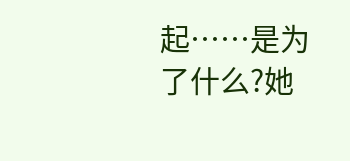起……是为了什么?她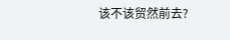该不该贸然前去?